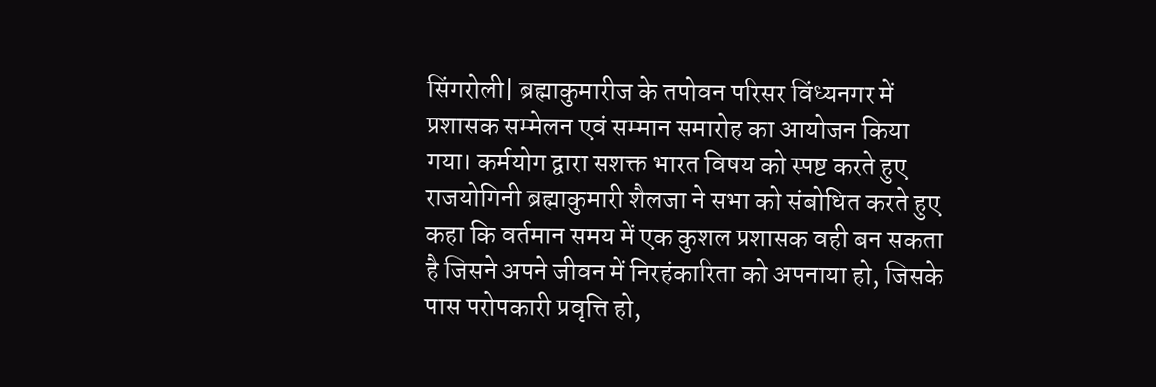सिंगरोली| ब्रह्माकुमारीज के तपोवन परिसर विंध्यनगर में प्रशासक सम्मेलन एवं सम्मान समारोह का आयोजन किया गया। कर्मयोग द्वारा सशक्त भारत विषय को स्पष्ट करते हुए राजयोगिनी ब्रह्माकुमारी शैलजा ने सभा को संबोधित करते हुए कहा कि वर्तमान समय में एक कुशल प्रशासक वही बन सकता है जिसने अपने जीवन में निरहंकारिता को अपनाया हो, जिसके पास परोपकारी प्रवृत्ति हो,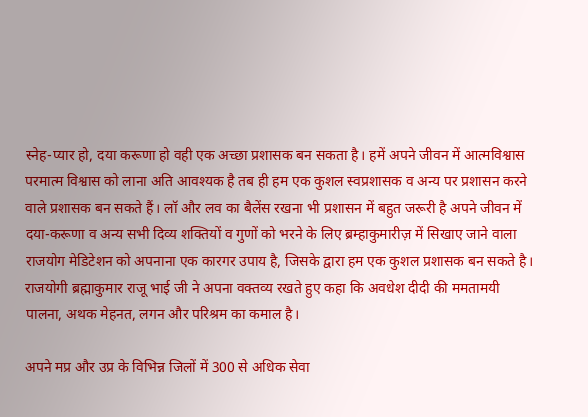स्नेह-प्यार हो, दया करूणा हो वही एक अच्छा प्रशासक बन सकता है। हमें अपने जीवन में आत्मविश्वास परमात्म विश्वास को लाना अति आवश्यक है तब ही हम एक कुशल स्वप्रशासक व अन्य पर प्रशासन करने वाले प्रशासक बन सकते हैं। लॉ और लव का बैलेंस रखना भी प्रशासन में बहुत जरूरी है अपने जीवन में दया-करूणा व अन्य सभी दिव्य शक्तियों व गुणों को भरने के लिए ब्रम्हाकुमारीज़ में सिखाए जाने वाला राजयोग मेडिटेशन को अपनाना एक कारगर उपाय है, जिसके द्वारा हम एक कुशल प्रशासक बन सकते है। राजयोगी ब्रह्माकुमार राजू भाई जी ने अपना वक्तव्य रखते हुए कहा कि अवधेश दीदी की ममतामयी पालना, अथक मेहनत, लगन और परिश्रम का कमाल है।

अपने मप्र और उप्र के विभिन्न जिलों में 300 से अधिक सेवा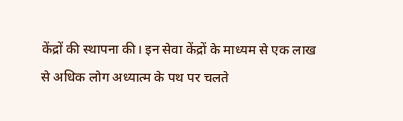केंद्रों की स्थापना की। इन सेवा केंद्रों के माध्यम से एक लाख से अधिक लोग अध्यात्म के पथ पर चलते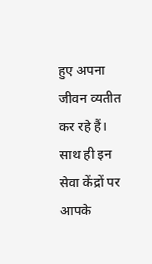हुए अपना जीवन व्यतीत कर रहे हैं। साथ ही इन सेवा केंद्रों पर आपके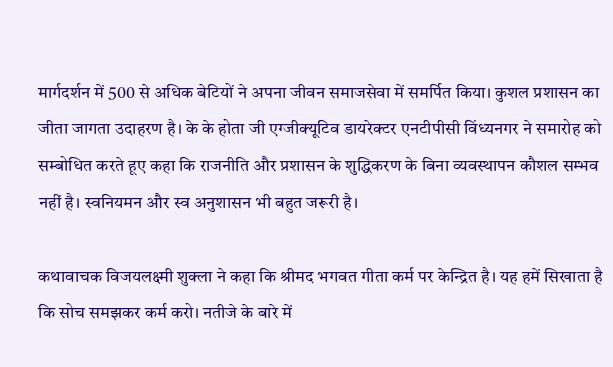मार्गदर्शन में 500 से अधिक बेटियों ने अपना जीवन समाजसेवा में समर्पित किया। कुशल प्रशासन का जीता जागता उदाहरण है। के के होता जी एग्जीक्यूटिव डायरेक्टर एनटीपीसी विंध्यनगर ने समारोह को सम्बोधित करते हूए कहा कि राजनीति और प्रशासन के शुद्धिकरण के बिना व्यवस्थापन कौशल सम्भव नहीं है। स्वनियमन और स्व अनुशासन भी बहुत जरूरी है।

कथावाचक विजयलक्ष्मी शुक्ला ने कहा कि श्रीमद भगवत गीता कर्म पर केन्द्रित है। यह हमें सिखाता है कि सोच समझकर कर्म करो। नतीजे के बारे में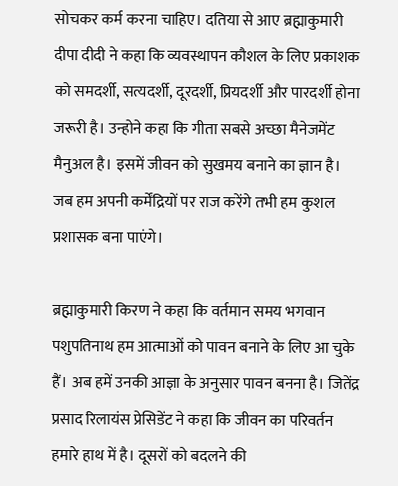सोचकर कर्म करना चाहिए। दतिया से आए ब्रह्माकुमारी दीपा दीदी ने कहा कि व्यवस्थापन कौशल के लिए प्रकाशक को समदर्शी, सत्यदर्शी, दूरदर्शी, प्रियदर्शी और पारदर्शी होना जरूरी है। उन्होने कहा कि गीता सबसे अच्छा मैनेजमेंट मैनुअल है। इसमें जीवन को सुखमय बनाने का ज्ञान है। जब हम अपनी कर्मेंद्रियों पर राज करेंगे तभी हम कुशल प्रशासक बना पाएंगे।

ब्रह्माकुमारी किरण ने कहा कि वर्तमान समय भगवान पशुपतिनाथ हम आत्माओं को पावन बनाने के लिए आ चुके हैं। अब हमें उनकी आज्ञा के अनुसार पावन बनना है। जितेंद्र प्रसाद रिलायंस प्रेसिडेंट ने कहा कि जीवन का परिवर्तन हमारे हाथ में है। दूसरों को बदलने की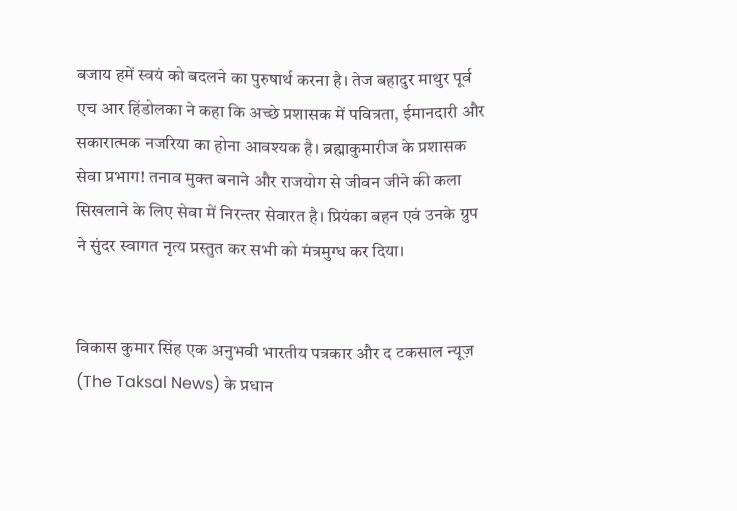बजाय हमें स्वयं को बदलने का पुरुषार्थ करना है। तेज बहादुर माथुर पूर्व एच आर हिंडोलका ने कहा कि अच्छे प्रशासक में पवित्रता, ईमानदारी और सकारात्मक नजरिया का होना आवश्यक है। ब्रह्माकुमारीज के प्रशासक सेवा प्रभाग! तनाव मुक्त बनाने और राजयोग से जीवन जीने की कला सिखलाने के लिए सेवा में निरन्तर सेवारत है। प्रियंका बहन एवं उनके ग्रुप ने सुंदर स्वागत नृत्य प्रस्तुत कर सभी को मंत्रमुग्ध कर दिया।


विकास कुमार सिंह एक अनुभवी भारतीय पत्रकार और द टकसाल न्यूज़ (The Taksal News) के प्रधान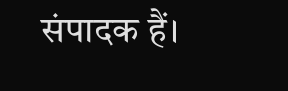संपादक हैं।